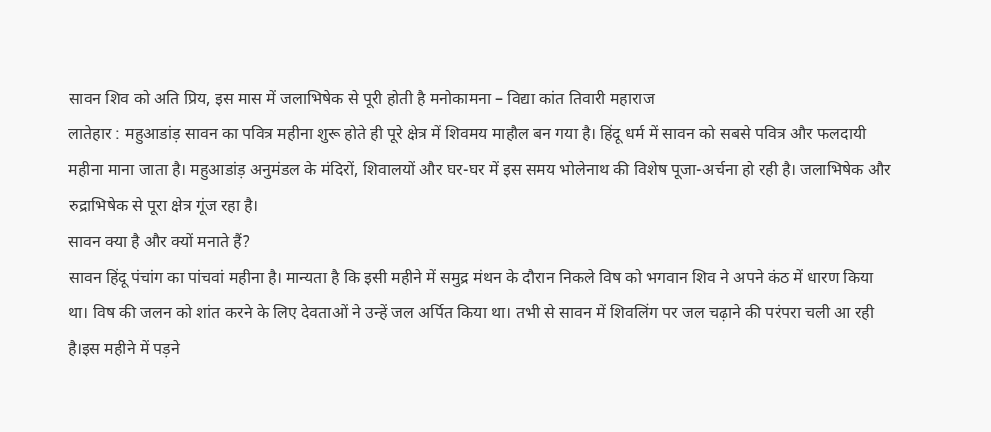सावन शिव को अति प्रिय, इस मास में जलाभिषेक से पूरी होती है मनोकामना – विद्या कांत तिवारी महाराज
लातेहार : महुआडांड़ सावन का पवित्र महीना शुरू होते ही पूरे क्षेत्र में शिवमय माहौल बन गया है। हिंदू धर्म में सावन को सबसे पवित्र और फलदायी महीना माना जाता है। महुआडांड़ अनुमंडल के मंदिरों, शिवालयों और घर-घर में इस समय भोलेनाथ की विशेष पूजा-अर्चना हो रही है। जलाभिषेक और रुद्राभिषेक से पूरा क्षेत्र गूंज रहा है।
सावन क्या है और क्यों मनाते हैं?
सावन हिंदू पंचांग का पांचवां महीना है। मान्यता है कि इसी महीने में समुद्र मंथन के दौरान निकले विष को भगवान शिव ने अपने कंठ में धारण किया था। विष की जलन को शांत करने के लिए देवताओं ने उन्हें जल अर्पित किया था। तभी से सावन में शिवलिंग पर जल चढ़ाने की परंपरा चली आ रही है।इस महीने में पड़ने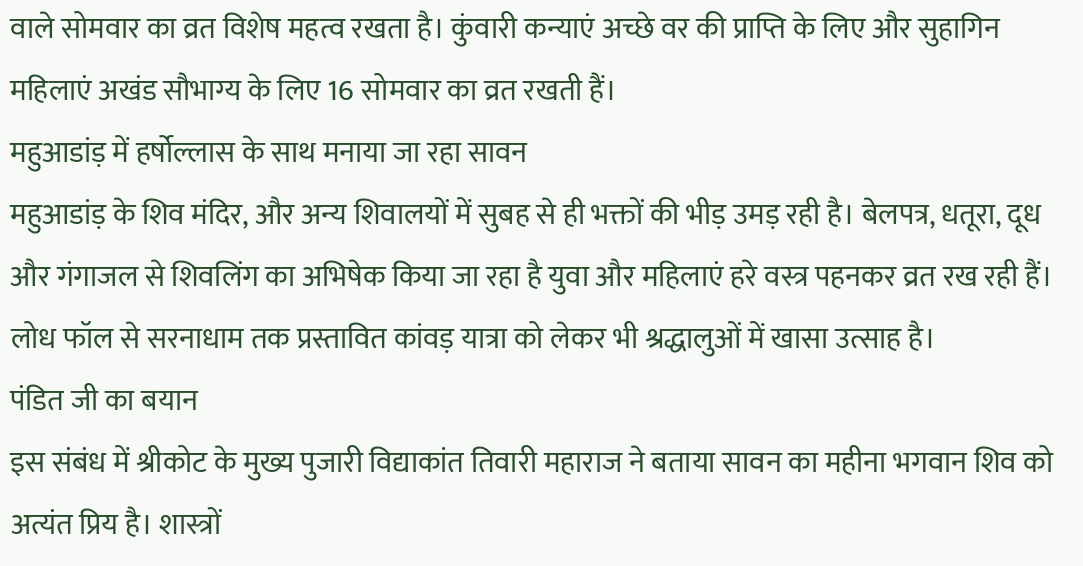वाले सोमवार का व्रत विशेष महत्व रखता है। कुंवारी कन्याएं अच्छे वर की प्राप्ति के लिए और सुहागिन महिलाएं अखंड सौभाग्य के लिए 16 सोमवार का व्रत रखती हैं।
महुआडांड़ में हर्षोल्लास के साथ मनाया जा रहा सावन
महुआडांड़ के शिव मंदिर, और अन्य शिवालयों में सुबह से ही भक्तों की भीड़ उमड़ रही है। बेलपत्र, धतूरा, दूध और गंगाजल से शिवलिंग का अभिषेक किया जा रहा है युवा और महिलाएं हरे वस्त्र पहनकर व्रत रख रही हैं। लोध फॉल से सरनाधाम तक प्रस्तावित कांवड़ यात्रा को लेकर भी श्रद्धालुओं में खासा उत्साह है।
पंडित जी का बयान
इस संबंध में श्रीकोट के मुख्य पुजारी विद्याकांत तिवारी महाराज ने बताया सावन का महीना भगवान शिव को अत्यंत प्रिय है। शास्त्रों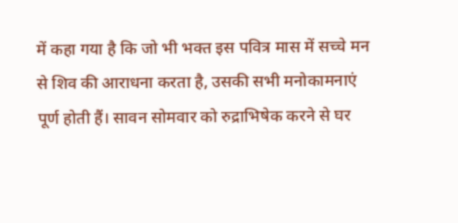में कहा गया है कि जो भी भक्त इस पवित्र मास में सच्चे मन से शिव की आराधना करता है, उसकी सभी मनोकामनाएं पूर्ण होती हैं। सावन सोमवार को रुद्राभिषेक करने से घर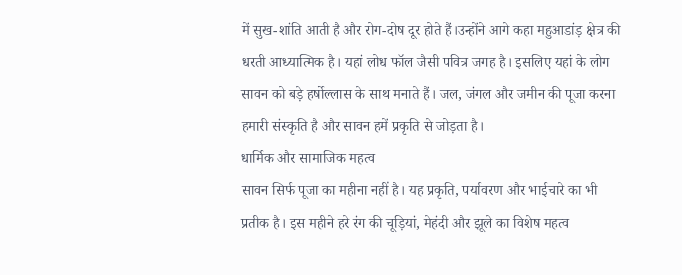में सुख-शांति आती है और रोग-दोष दूर होते हैं।उन्होंने आगे कहा महुआडांड़ क्षेत्र की धरती आध्यात्मिक है। यहां लोध फॉल जैसी पवित्र जगह है। इसलिए यहां के लोग सावन को बड़े हर्षोल्लास के साथ मनाते हैं। जल, जंगल और जमीन की पूजा करना हमारी संस्कृति है और सावन हमें प्रकृति से जोड़ता है।
धार्मिक और सामाजिक महत्व
सावन सिर्फ पूजा का महीना नहीं है। यह प्रकृति, पर्यावरण और भाईचारे का भी प्रतीक है। इस महीने हरे रंग की चूड़ियां, मेहंदी और झूले का विशेष महत्व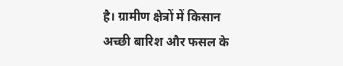है। ग्रामीण क्षेत्रों में किसान अच्छी बारिश और फसल के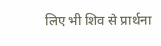लिए भी शिव से प्रार्थना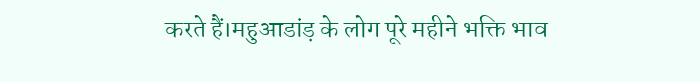करते हैं।महुआडांड़ के लोग पूरे महीने भक्ति भाव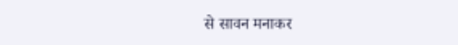से सावन मनाकर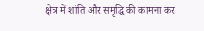क्षेत्र में शांति और समृद्धि की कामना कर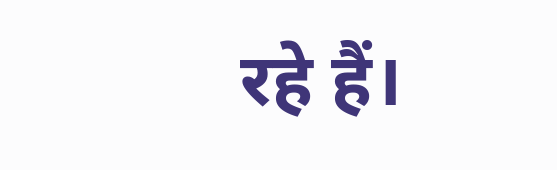रहे हैं।